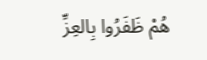هُمْ ظَفَرُوا بِالعِزِّ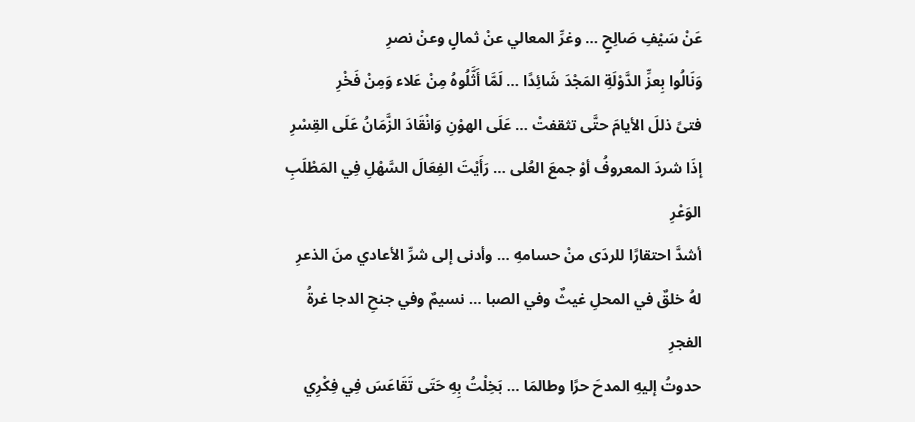عَنْ سَيْفِ صَالِحٍ … وغرِّ المعالي عنْ ثمالٍ وعنْ نصرِ
وَنَالُوا بِعزِّ الدَّوْلَةِ المَجْدَ شَائِدًا … لَمَّا أَثَّلُوهُ مِنْ عَلاء وَمِنْ فَخْرِ
فتىً ذللَ الأيامَ حتَّى تثقفتْ … عَلَى الهوْنِ وَانْقَادَ الزَّمَانُ عَلَى القِسْرِ
إذَا شردَ المعروفُ أوْ جمعَ العُلى … رَأَيْتَ الفِعَالَ السَّهْلِ فِي المَطْلَبِ الوَعْرِ
أشدَّ احتقارًا للردَى منْ حسامهِ … وأدنى إلى شرِّ الأعادي منَ الذعرِ
لهُ خلقٌ في المحلِ غيثٌ وفي الصبا … نسيمٌ وفي جنحِ الدجا غرةُ الفجرِ
حدوتُ إليهِ المدحَ حرًا وطالمَا … بَخِلْتُ بِهِ حَتَى تَقَاعَسَ فِي فِكْرِي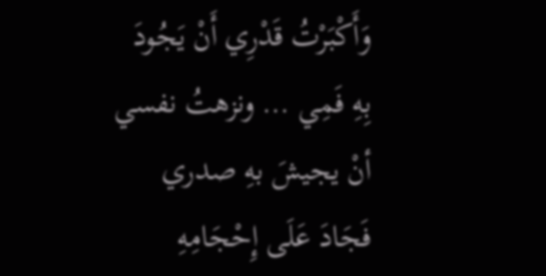وَأَكْبَرْتُ قَدْرِي أَنْ يَجُودَ بِهِ فَمِي … ونزهتُ نفسي أنْ يجيشَ بهِ صدري
فَجَادَ عَلَى إِحْجَامِهِ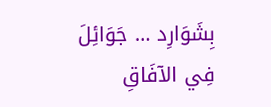بِشَوَارِد … جَوَائِلَ فِي الآفَاقِ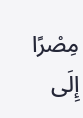مِصْرًا إِلَى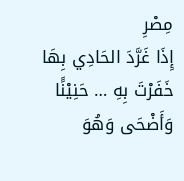مِصْرِ
إِذَا غَرَّدَ الحَادِي بِهَا خَفَرْتَ بِهِ … حَنِيْنًَا وَأَضْحَى وَهُوَ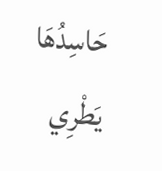حَاسِدُهَا يَطْرِي